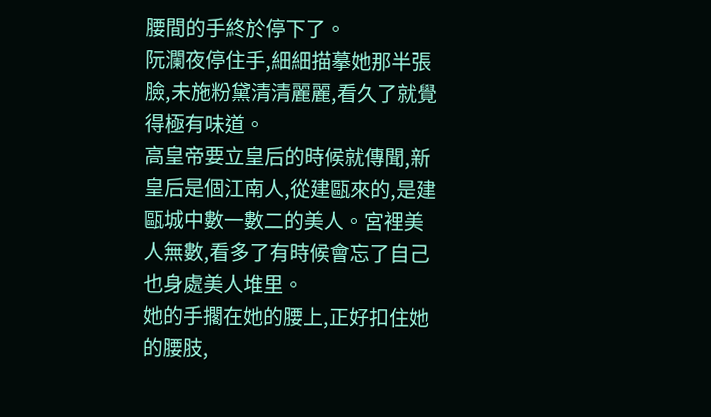腰間的手終於停下了。
阮瀾夜停住手,細細描摹她那半張臉,未施粉黛清清麗麗,看久了就覺得極有味道。
高皇帝要立皇后的時候就傳聞,新皇后是個江南人,從建甌來的,是建甌城中數一數二的美人。宮裡美人無數,看多了有時候會忘了自己也身處美人堆里。
她的手擱在她的腰上,正好扣住她的腰肢,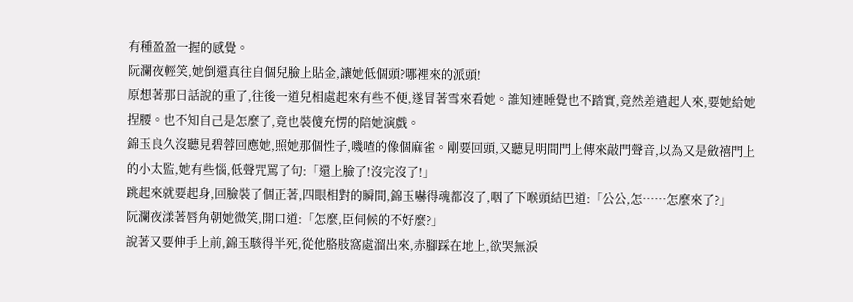有種盈盈一握的感覺。
阮瀾夜輕笑,她倒還真往自個兒臉上貼金,讓她低個頭?哪裡來的派頭!
原想著那日話說的重了,往後一道兒相處起來有些不便,遂冒著雪來看她。誰知連睡覺也不踏實,竟然差遣起人來,要她給她捏腰。也不知自己是怎麼了,竟也裝傻充愣的陪她演戲。
錦玉良久沒聽見碧蓉回應她,照她那個性子,嘰喳的像個麻雀。剛要回頭,又聽見明間門上傳來敲門聲音,以為又是斂禧門上的小太監,她有些惱,低聲咒罵了句:「還上臉了!沒完沒了!」
跳起來就要起身,回臉裝了個正著,四眼相對的瞬間,錦玉嚇得魂都沒了,咽了下喉頭結巴道:「公公,怎……怎麼來了?」
阮瀾夜漾著唇角朝她微笑,開口道:「怎麼,臣伺候的不好麼?」
說著又要伸手上前,錦玉駭得半死,從他胳肢窩處溜出來,赤腳踩在地上,欲哭無淚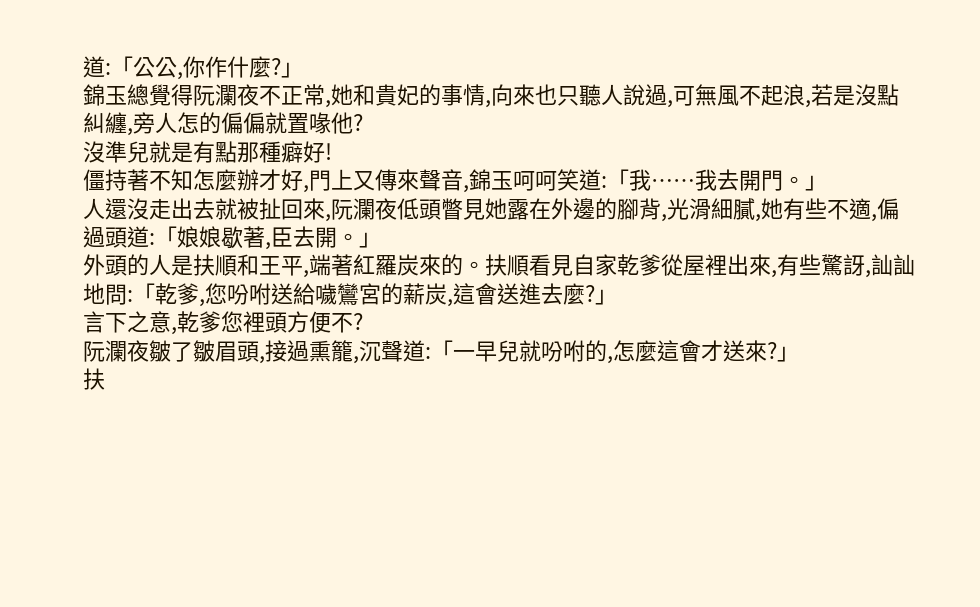道:「公公,你作什麼?」
錦玉總覺得阮瀾夜不正常,她和貴妃的事情,向來也只聽人說過,可無風不起浪,若是沒點糾纏,旁人怎的偏偏就置喙他?
沒準兒就是有點那種癖好!
僵持著不知怎麼辦才好,門上又傳來聲音,錦玉呵呵笑道:「我……我去開門。」
人還沒走出去就被扯回來,阮瀾夜低頭瞥見她露在外邊的腳背,光滑細膩,她有些不適,偏過頭道:「娘娘歇著,臣去開。」
外頭的人是扶順和王平,端著紅羅炭來的。扶順看見自家乾爹從屋裡出來,有些驚訝,訕訕地問:「乾爹,您吩咐送給噦鸞宮的薪炭,這會送進去麼?」
言下之意,乾爹您裡頭方便不?
阮瀾夜皺了皺眉頭,接過熏籠,沉聲道:「一早兒就吩咐的,怎麼這會才送來?」
扶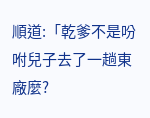順道:「乾爹不是吩咐兒子去了一趟東廠麼?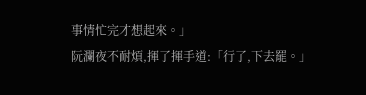事情忙完才想起來。」
阮瀾夜不耐煩,揮了揮手道:「行了,下去罷。」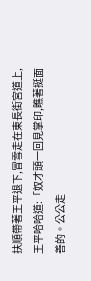扶順帶著王平退下,冒雪走在東長街宮道上,王平哈哈道:「奴才頭一回見掌印,瞧著挺面善的。公公走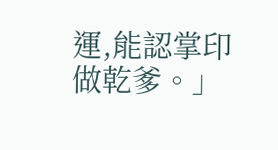運,能認掌印做乾爹。」